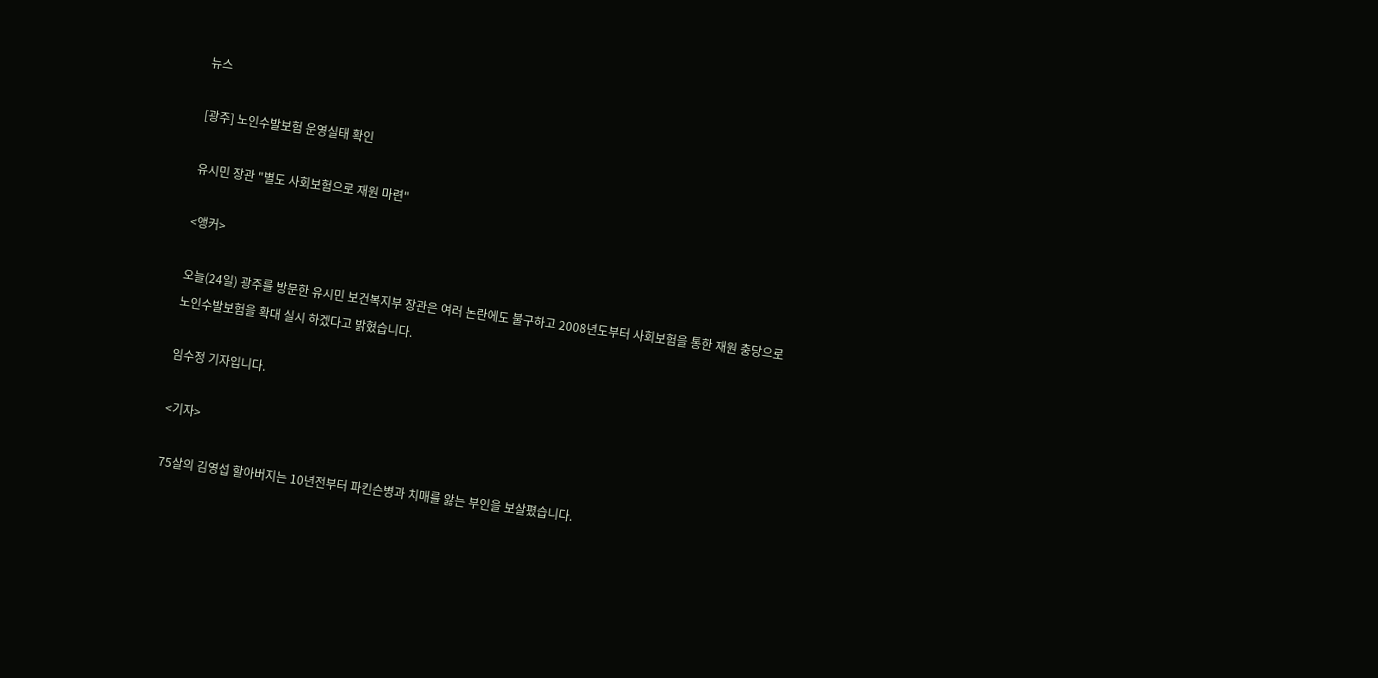뉴스

[광주] 노인수발보험 운영실태 확인

유시민 장관 "별도 사회보험으로 재원 마련"

<앵커>

오늘(24일) 광주를 방문한 유시민 보건복지부 장관은 여러 논란에도 불구하고 2008년도부터 사회보험을 통한 재원 충당으로 노인수발보험을 확대 실시 하겠다고 밝혔습니다.

임수정 기자입니다.

<기자>

75살의 김영섭 할아버지는 10년전부터 파킨슨병과 치매를 앓는 부인을 보살폈습니다.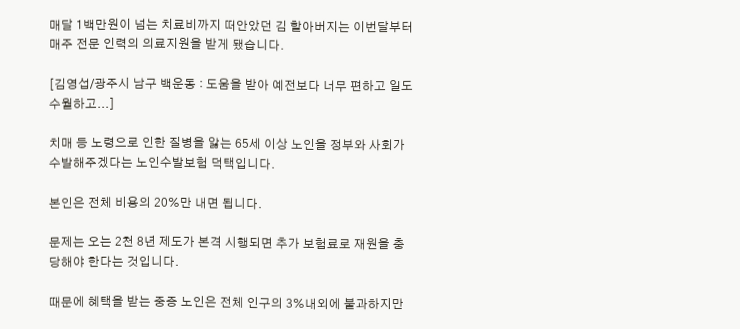매달 1백만원이 넘는 치료비까지 떠안았던 김 할아버지는 이번달부터 매주 전문 인력의 의료지원을 받게 됐습니다.

[김영섭/광주시 남구 백운동 : 도움을 받아 예전보다 너무 편하고 일도 수월하고...]

치매 등 노령으로 인한 질병을 앓는 65세 이상 노인을 정부와 사회가 수발해주겠다는 노인수발보험 덕택입니다.

본인은 전체 비용의 20%만 내면 됩니다.

문제는 오는 2천 8년 제도가 본격 시행되면 추가 보험료로 재원을 충당해야 한다는 것입니다.

때문에 혜택을 받는 중증 노인은 전체 인구의 3%내외에 불과하지만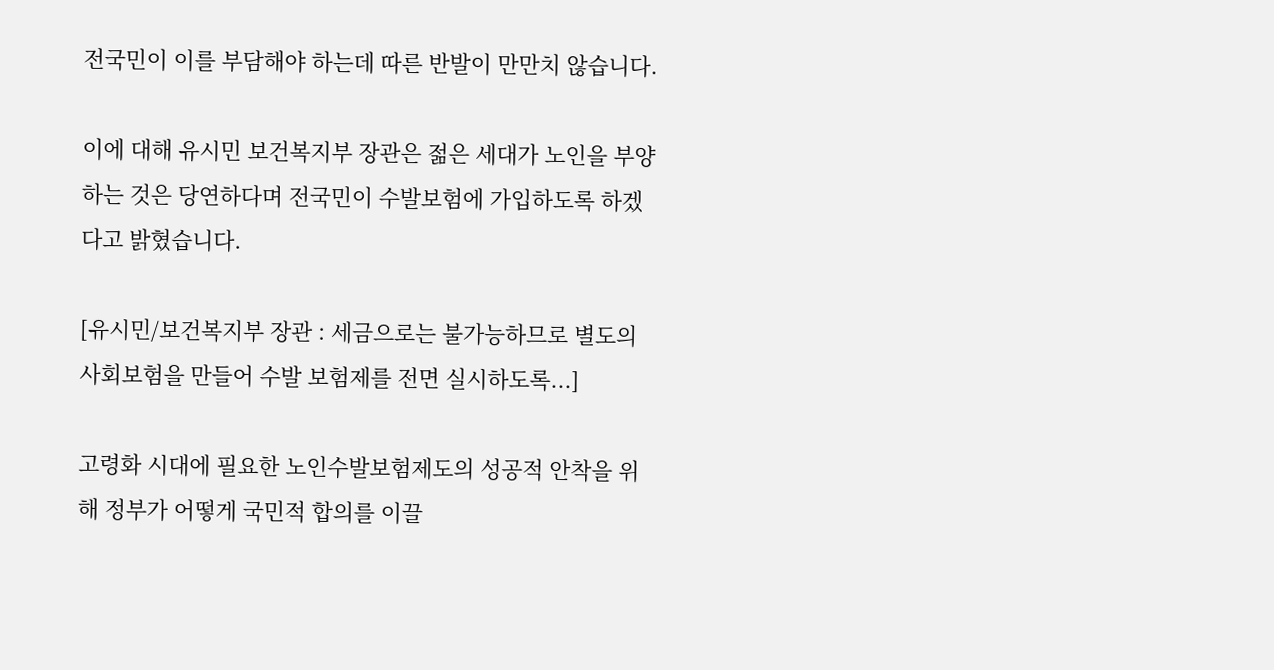전국민이 이를 부담해야 하는데 따른 반발이 만만치 않습니다.

이에 대해 유시민 보건복지부 장관은 젊은 세대가 노인을 부양하는 것은 당연하다며 전국민이 수발보험에 가입하도록 하겠다고 밝혔습니다.

[유시민/보건복지부 장관 : 세금으로는 불가능하므로 별도의 사회보험을 만들어 수발 보험제를 전면 실시하도록...]

고령화 시대에 필요한 노인수발보험제도의 성공적 안착을 위해 정부가 어떻게 국민적 합의를 이끌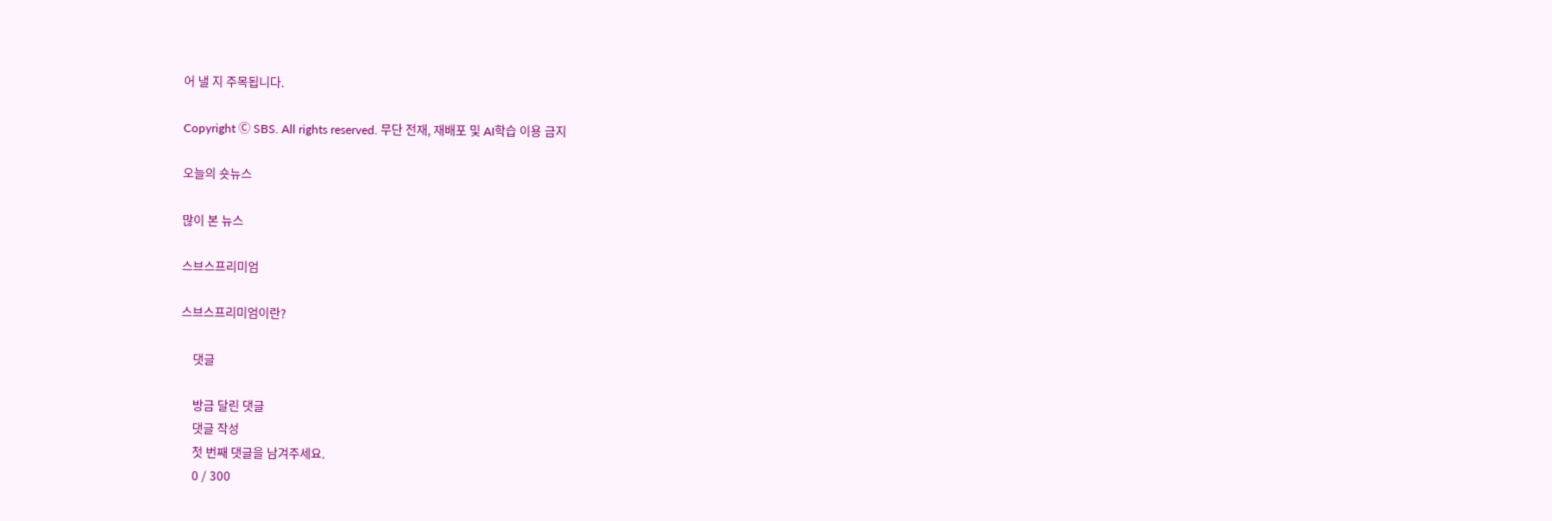어 낼 지 주목됩니다.

Copyright Ⓒ SBS. All rights reserved. 무단 전재, 재배포 및 AI학습 이용 금지

오늘의 숏뉴스

많이 본 뉴스

스브스프리미엄

스브스프리미엄이란?

    댓글

    방금 달린 댓글
    댓글 작성
    첫 번째 댓글을 남겨주세요.
    0 / 300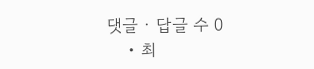댓글 ∙ 답글 수 0
    • 최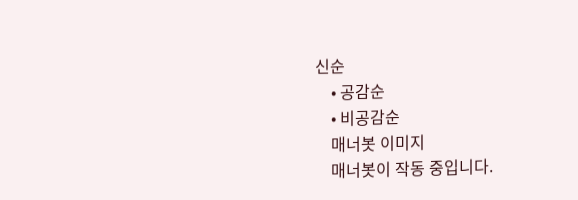신순
    • 공감순
    • 비공감순
    매너봇 이미지
    매너봇이 작동 중입니다.